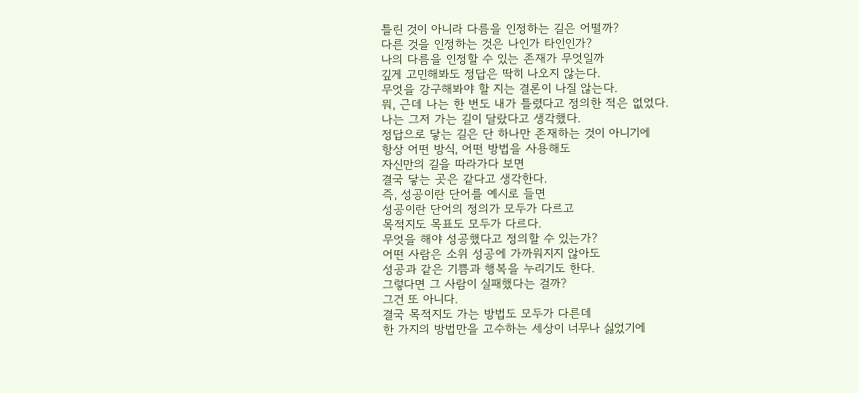틀린 것이 아니라 다름을 인정하는 길은 어떨까?
다른 것을 인정하는 것은 나인가 타인인가?
나의 다름을 인정할 수 있는 존재가 무엇일까
깊게 고민해봐도 정답은 딱히 나오지 않는다.
무엇을 강구해봐야 할 지는 결론이 나질 않는다.
뭐, 근데 나는 한 번도 내가 틀렸다고 정의한 적은 없었다.
나는 그저 가는 길이 달랐다고 생각했다.
정답으로 닿는 길은 단 하나만 존재하는 것이 아니기에
항상 어떤 방식, 어떤 방법을 사용해도
자신만의 길을 따라가다 보면
결국 닿는 곳은 같다고 생각한다.
즉, 성공이란 단어를 예시로 들면
성공이란 단어의 정의가 모두가 다르고
목적지도 목표도 모두가 다르다.
무엇을 해야 성공했다고 정의할 수 있는가?
어떤 사람은 소위 성공에 가까워지지 않아도
성공과 같은 기쁨과 행복을 누리기도 한다.
그렇다면 그 사람이 실패했다는 걸까?
그건 또 아니다.
결국 목적지도 가는 방법도 모두가 다른데
한 가지의 방법만을 고수하는 세상이 너무나 싫었기에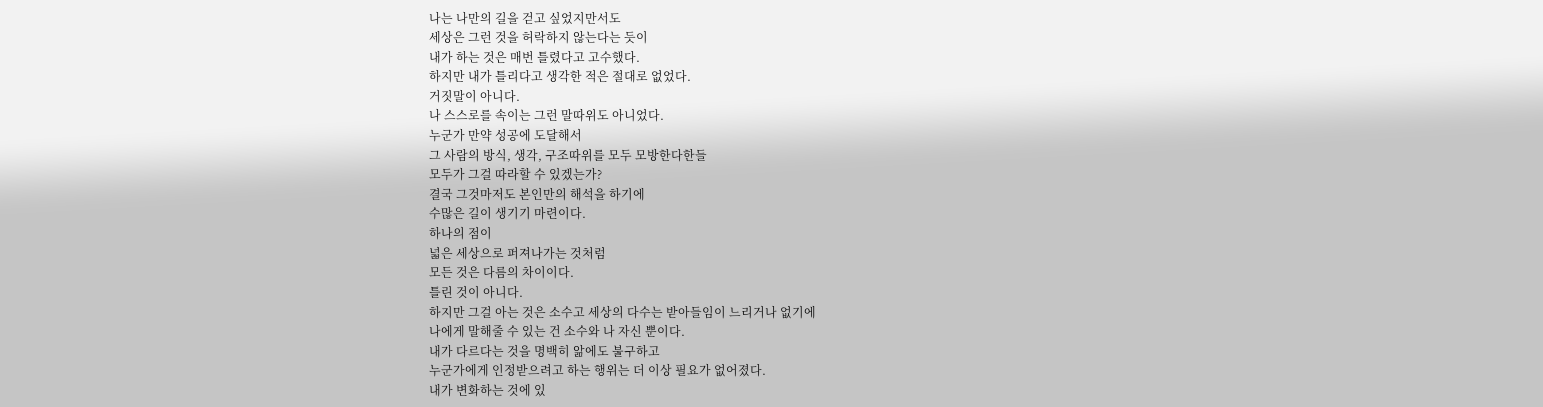나는 나만의 길을 걷고 싶었지만서도
세상은 그런 것을 허락하지 않는다는 듯이
내가 하는 것은 매번 틀렸다고 고수했다.
하지만 내가 틀리다고 생각한 적은 절대로 없었다.
거짓말이 아니다.
나 스스로를 속이는 그런 말따위도 아니었다.
누군가 만약 성공에 도달해서
그 사람의 방식, 생각, 구조따위를 모두 모방한다한들
모두가 그걸 따라할 수 있겠는가?
결국 그것마저도 본인만의 해석을 하기에
수많은 길이 생기기 마련이다.
하나의 점이
넓은 세상으로 퍼져나가는 것처럼
모든 것은 다름의 차이이다.
틀린 것이 아니다.
하지만 그걸 아는 것은 소수고 세상의 다수는 받아들임이 느리거나 없기에
나에게 말해줄 수 있는 건 소수와 나 자신 뿐이다.
내가 다르다는 것을 명백히 앎에도 불구하고
누군가에게 인정받으려고 하는 행위는 더 이상 필요가 없어졌다.
내가 변화하는 것에 있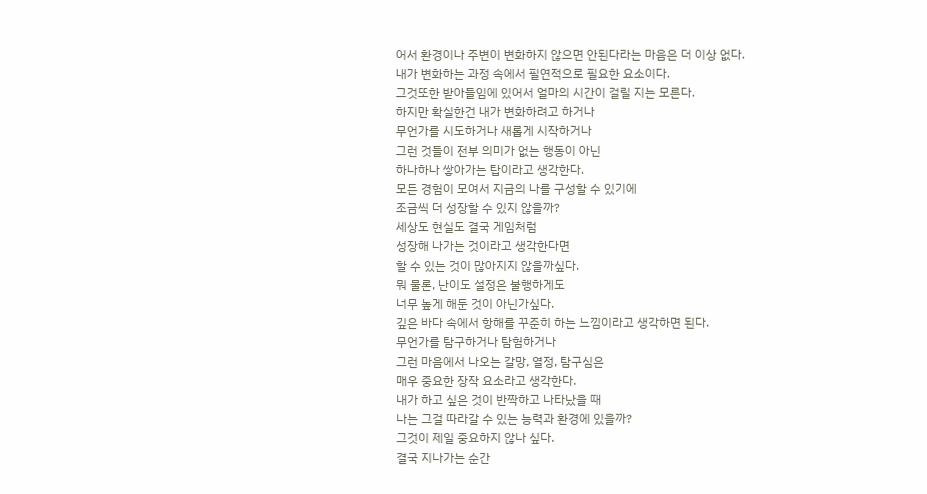어서 환경이나 주변이 변화하지 않으면 안된다라는 마음은 더 이상 없다.
내가 변화하는 과정 속에서 필연적으로 필요한 요소이다.
그것또한 받아들임에 있어서 얼마의 시간이 걸릴 지는 모른다.
하지만 확실한건 내가 변화하려고 하거나
무언가를 시도하거나 새롭게 시작하거나
그런 것들이 전부 의미가 없는 행동이 아닌
하나하나 쌓아가는 탑이라고 생각한다.
모든 경험이 모여서 지금의 나를 구성할 수 있기에
조금씩 더 성장할 수 있지 않을까?
세상도 현실도 결국 게임처럼
성장해 나가는 것이라고 생각한다면
할 수 있는 것이 많아지지 않을까싶다.
뭐 물론, 난이도 설정은 불행하게도
너무 높게 해둔 것이 아닌가싶다.
깊은 바다 속에서 항해를 꾸준히 하는 느낌이라고 생각하면 된다.
무언가를 탐구하거나 탐험하거나
그런 마음에서 나오는 갈망, 열정, 탐구심은
매우 중요한 장작 요소라고 생각한다.
내가 하고 싶은 것이 반짝하고 나타났을 때
나는 그걸 따라갈 수 있는 능력과 환경에 있을까?
그것이 제일 중요하지 않나 싶다.
결국 지나가는 순간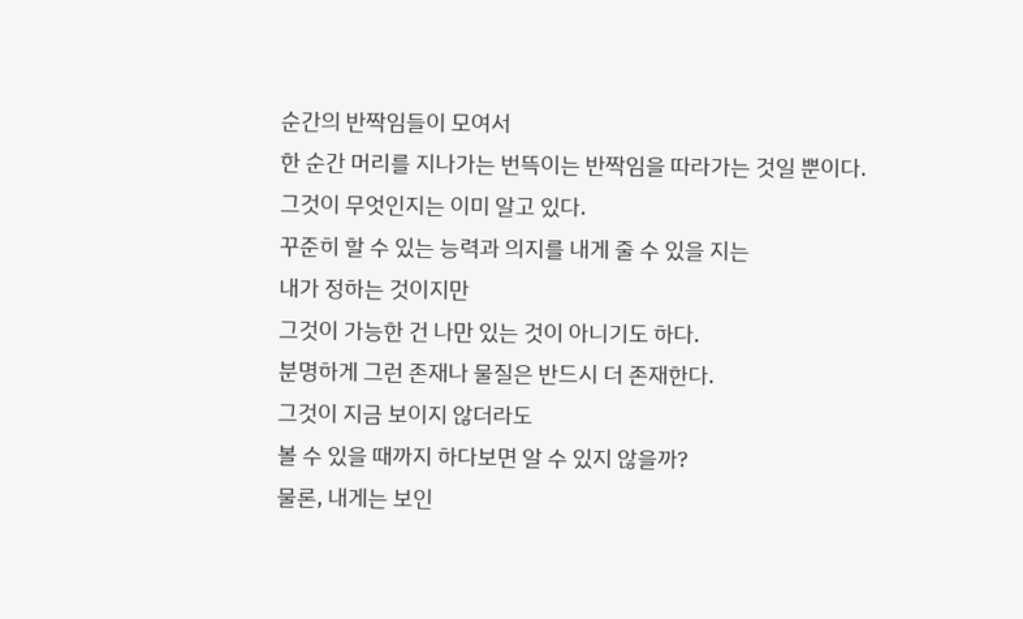순간의 반짝임들이 모여서
한 순간 머리를 지나가는 번뜩이는 반짝임을 따라가는 것일 뿐이다.
그것이 무엇인지는 이미 알고 있다.
꾸준히 할 수 있는 능력과 의지를 내게 줄 수 있을 지는
내가 정하는 것이지만
그것이 가능한 건 나만 있는 것이 아니기도 하다.
분명하게 그런 존재나 물질은 반드시 더 존재한다.
그것이 지금 보이지 않더라도
볼 수 있을 때까지 하다보면 알 수 있지 않을까?
물론, 내게는 보인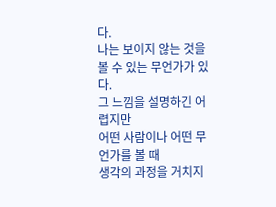다.
나는 보이지 않는 것을 볼 수 있는 무언가가 있다.
그 느낌을 설명하긴 어렵지만
어떤 사람이나 어떤 무언가를 볼 때
생각의 과정을 거치지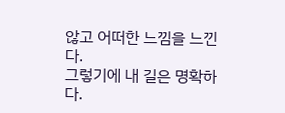않고 어떠한 느낌을 느낀다.
그렇기에 내 길은 명확하다.